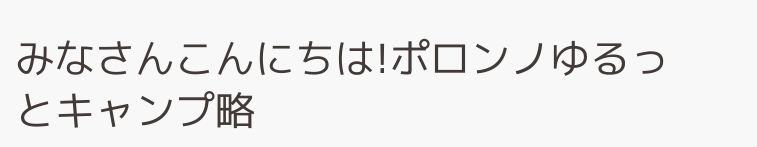みなさんこんにちは!ポロンノゆるっとキャンプ略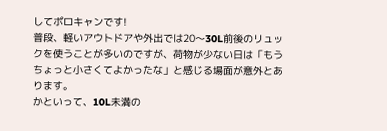してポロキャンです!
普段、軽いアウトドアや外出では20〜30L前後のリュックを使うことが多いのですが、荷物が少ない日は「もうちょっと小さくてよかったな」と感じる場面が意外とあります。
かといって、10L未満の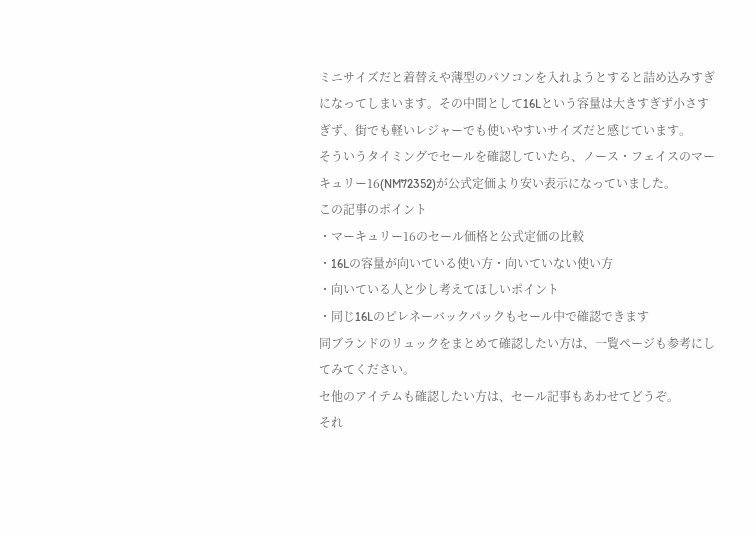ミニサイズだと着替えや薄型のパソコンを入れようとすると詰め込みすぎになってしまいます。その中間として16Lという容量は大きすぎず小さすぎず、街でも軽いレジャーでも使いやすいサイズだと感じています。
そういうタイミングでセールを確認していたら、ノース・フェイスのマーキュリー16(NM72352)が公式定価より安い表示になっていました。
この記事のポイント
・マーキュリー16のセール価格と公式定価の比較
・16Lの容量が向いている使い方・向いていない使い方
・向いている人と少し考えてほしいポイント
・同じ16Lのピレネーバックパックもセール中で確認できます
同ブランドのリュックをまとめて確認したい方は、一覧ページも参考にしてみてください。
セ他のアイテムも確認したい方は、セール記事もあわせてどうぞ。
それ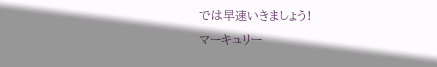では早速いきましょう!
マーキュリー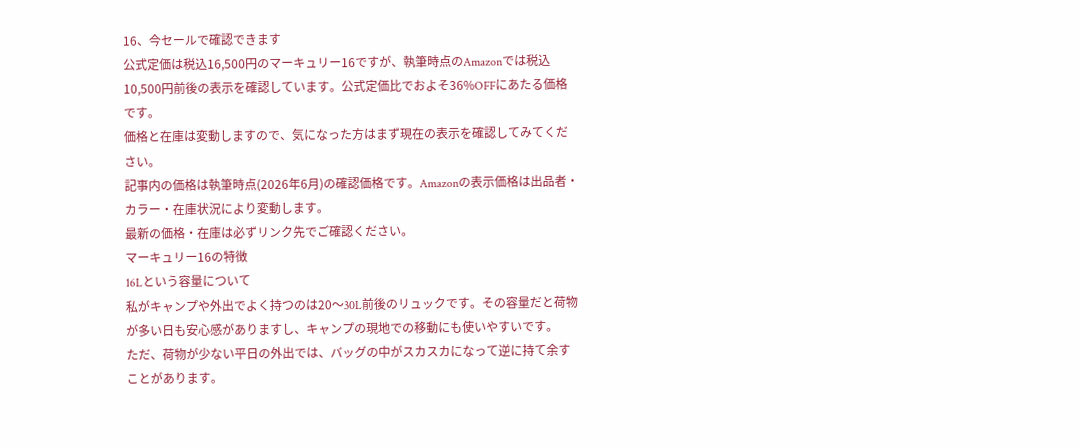16、今セールで確認できます
公式定価は税込16,500円のマーキュリー16ですが、執筆時点のAmazonでは税込10,500円前後の表示を確認しています。公式定価比でおよそ36%OFFにあたる価格です。
価格と在庫は変動しますので、気になった方はまず現在の表示を確認してみてください。
記事内の価格は執筆時点(2026年6月)の確認価格です。Amazonの表示価格は出品者・カラー・在庫状況により変動します。
最新の価格・在庫は必ずリンク先でご確認ください。
マーキュリー16の特徴
16Lという容量について
私がキャンプや外出でよく持つのは20〜30L前後のリュックです。その容量だと荷物が多い日も安心感がありますし、キャンプの現地での移動にも使いやすいです。
ただ、荷物が少ない平日の外出では、バッグの中がスカスカになって逆に持て余すことがあります。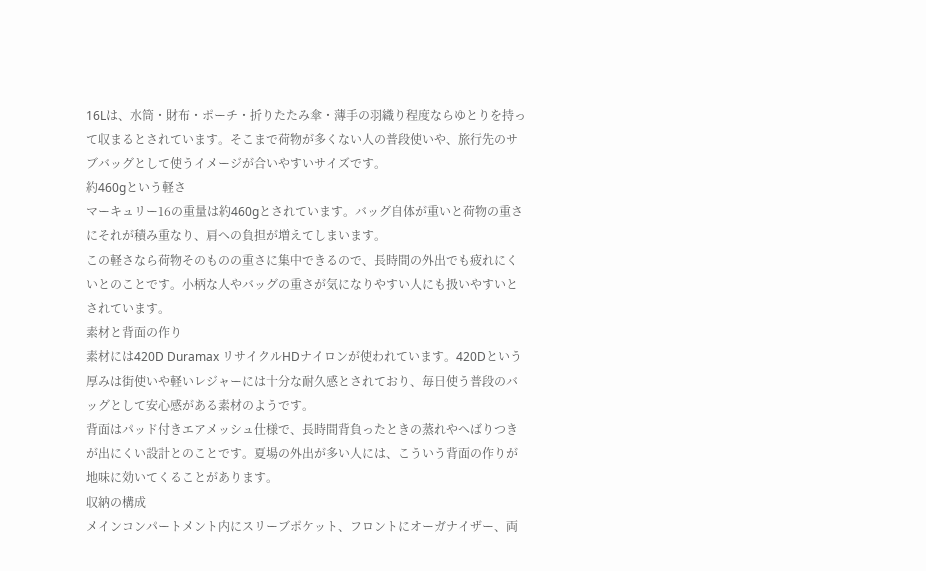16Lは、水筒・財布・ポーチ・折りたたみ傘・薄手の羽織り程度ならゆとりを持って収まるとされています。そこまで荷物が多くない人の普段使いや、旅行先のサブバッグとして使うイメージが合いやすいサイズです。
約460gという軽さ
マーキュリー16の重量は約460gとされています。バッグ自体が重いと荷物の重さにそれが積み重なり、肩への負担が増えてしまいます。
この軽さなら荷物そのものの重さに集中できるので、長時間の外出でも疲れにくいとのことです。小柄な人やバッグの重さが気になりやすい人にも扱いやすいとされています。
素材と背面の作り
素材には420D Duramax リサイクルHDナイロンが使われています。420Dという厚みは街使いや軽いレジャーには十分な耐久感とされており、毎日使う普段のバッグとして安心感がある素材のようです。
背面はパッド付きエアメッシュ仕様で、長時間背負ったときの蒸れやへばりつきが出にくい設計とのことです。夏場の外出が多い人には、こういう背面の作りが地味に効いてくることがあります。
収納の構成
メインコンパートメント内にスリーブポケット、フロントにオーガナイザー、両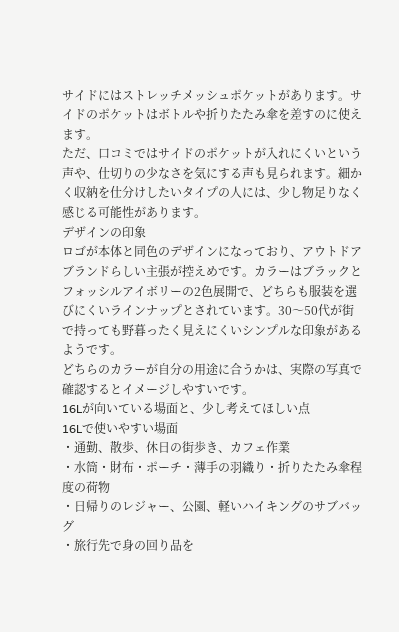サイドにはストレッチメッシュポケットがあります。サイドのポケットはボトルや折りたたみ傘を差すのに使えます。
ただ、口コミではサイドのポケットが入れにくいという声や、仕切りの少なさを気にする声も見られます。細かく収納を仕分けしたいタイプの人には、少し物足りなく感じる可能性があります。
デザインの印象
ロゴが本体と同色のデザインになっており、アウトドアブランドらしい主張が控えめです。カラーはブラックとフォッシルアイボリーの2色展開で、どちらも服装を選びにくいラインナップとされています。30〜50代が街で持っても野暮ったく見えにくいシンプルな印象があるようです。
どちらのカラーが自分の用途に合うかは、実際の写真で確認するとイメージしやすいです。
16Lが向いている場面と、少し考えてほしい点
16Lで使いやすい場面
・通勤、散歩、休日の街歩き、カフェ作業
・水筒・財布・ポーチ・薄手の羽織り・折りたたみ傘程度の荷物
・日帰りのレジャー、公園、軽いハイキングのサブバッグ
・旅行先で身の回り品を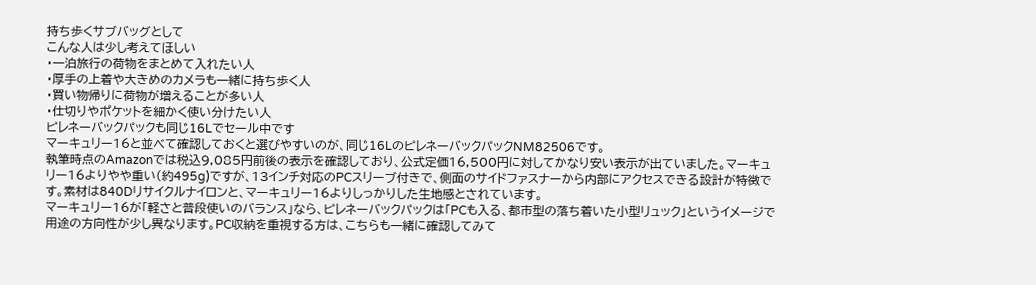持ち歩くサブバッグとして
こんな人は少し考えてほしい
・一泊旅行の荷物をまとめて入れたい人
・厚手の上着や大きめのカメラも一緒に持ち歩く人
・買い物帰りに荷物が増えることが多い人
・仕切りやポケットを細かく使い分けたい人
ピレネーバックパックも同じ16Lでセール中です
マーキュリー16と並べて確認しておくと選びやすいのが、同じ16LのピレネーバックパックNM82506です。
執筆時点のAmazonでは税込9,085円前後の表示を確認しており、公式定価16,500円に対してかなり安い表示が出ていました。マーキュリー16よりやや重い(約495g)ですが、13インチ対応のPCスリーブ付きで、側面のサイドファスナーから内部にアクセスできる設計が特徴です。素材は840Dリサイクルナイロンと、マーキュリー16よりしっかりした生地感とされています。
マーキュリー16が「軽さと普段使いのバランス」なら、ピレネーバックパックは「PCも入る、都市型の落ち着いた小型リュック」というイメージで用途の方向性が少し異なります。PC収納を重視する方は、こちらも一緒に確認してみて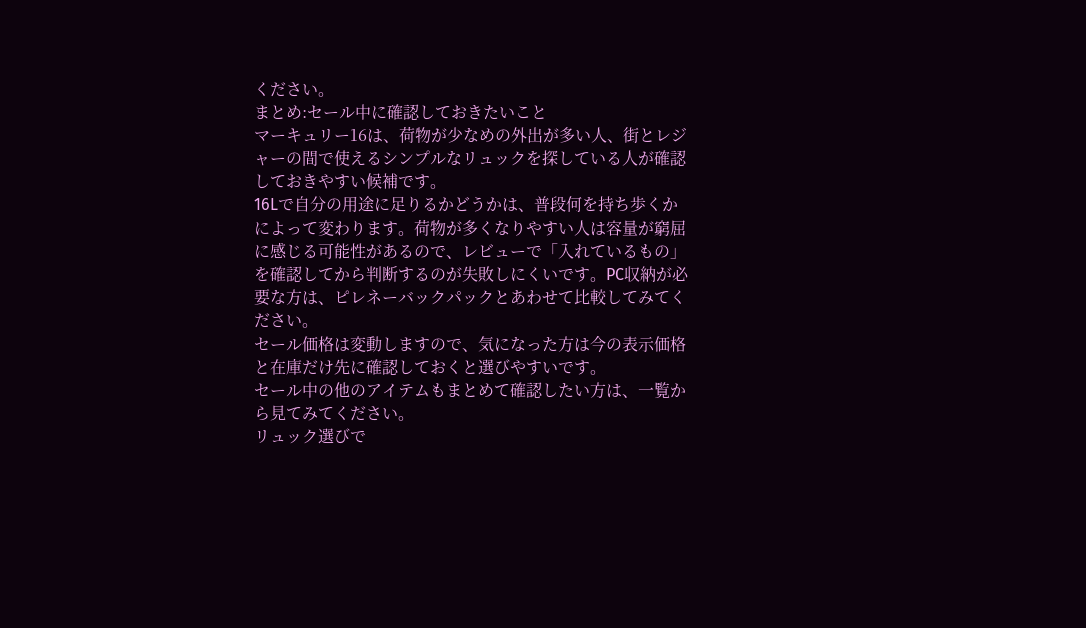ください。
まとめ:セール中に確認しておきたいこと
マーキュリー16は、荷物が少なめの外出が多い人、街とレジャーの間で使えるシンプルなリュックを探している人が確認しておきやすい候補です。
16Lで自分の用途に足りるかどうかは、普段何を持ち歩くかによって変わります。荷物が多くなりやすい人は容量が窮屈に感じる可能性があるので、レビューで「入れているもの」を確認してから判断するのが失敗しにくいです。PC収納が必要な方は、ピレネーバックパックとあわせて比較してみてください。
セール価格は変動しますので、気になった方は今の表示価格と在庫だけ先に確認しておくと選びやすいです。
セール中の他のアイテムもまとめて確認したい方は、一覧から見てみてください。
リュック選びで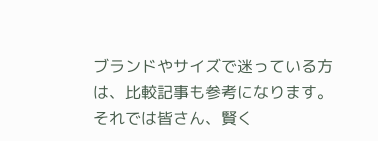ブランドやサイズで迷っている方は、比較記事も参考になります。
それでは皆さん、賢く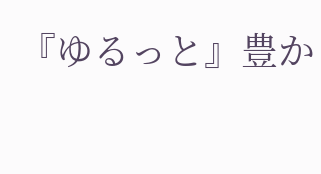『ゆるっと』豊か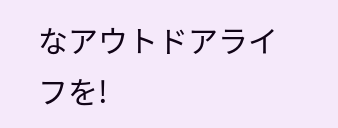なアウトドアライフを!